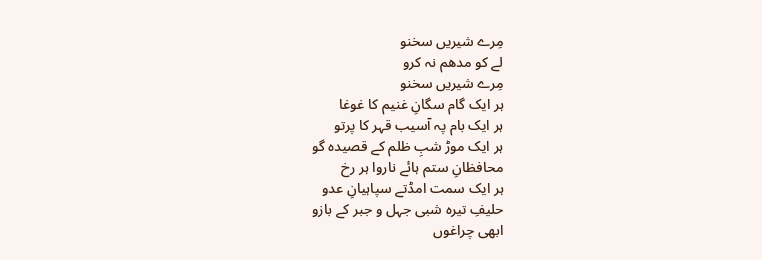مِرے شیریں سخنو
لے کو مدھم نہ کرو
مِرے شیریں سخنو
ہر ایک گام سگانِ غنیم کا غوغا
ہر ایک بام پہ آسیب قہر کا پرتو
ہر ایک موڑ شبِ ظلم کے قصیدہ گو
محافظانِ ستم ہائے ناروا ہر رخ
ہر ایک سمت امڈتے سپاہیانِ عدو
حلیفِ تیرہ شبی جہل و جبر کے بازو
ابھی چراغوں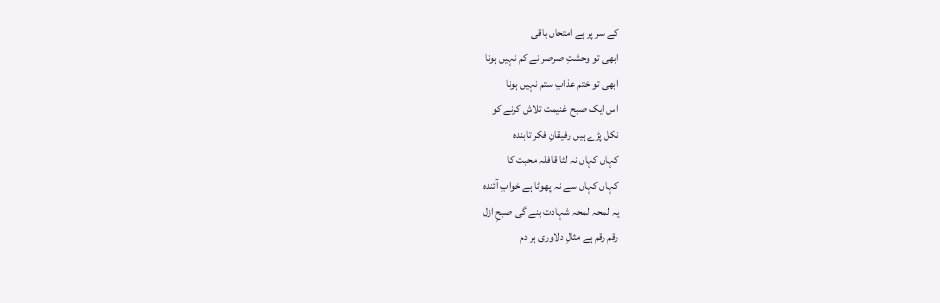کے سر پر ہے امتحاں باقی
ابھی تو وحشتِ صرصر نے کم نہیں ہونا
ابھی تو ختم عذابِ ستم نہیں ہونا
اس ایک صبح غنیمت تلاش کرنے کو
نکل پڑے ہیں رفیقانِ فکر تابندہ
کہاں کہاں نہ لٹا قافلہ محبت کا
کہاں کہاں سے نہ پھوٹا ہے خوابِ آئندہ
یہ لمحہ لمحہ شہادت بنے گی صبحِ ازل
رقم رقم ہے مثالِ دلاوری ہر دم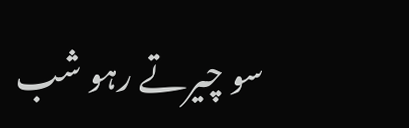سو چیرتے رہو شب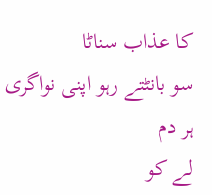کا عذاب سناٹا
سو بانٹتے رہو اپنی نواگری ہر دم
لے کو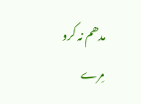مدھم نہ کرو
مِرے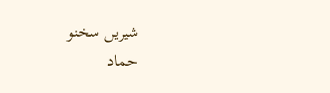شیریں سخنو
حماد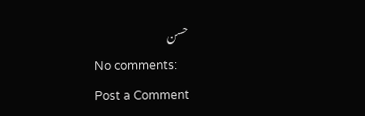حسن
No comments:
Post a Comment